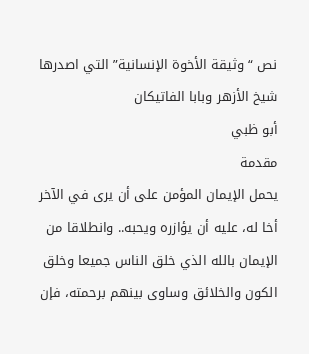نص “وثيقة الأخوة الإنسانية” التي اصدرها شيخ الأزهر وبابا الفاتيكان
أبو ظبي
مقدمة
يحمل الإيمان المؤمن على أن يرى في الآخر أخا له، عليه أن يؤازره ويحبه.. وانطلاقا من الإيمان بالله الذي خلق الناس جميعا وخلق الكون والخلائق وساوى بينهم برحمته، فإن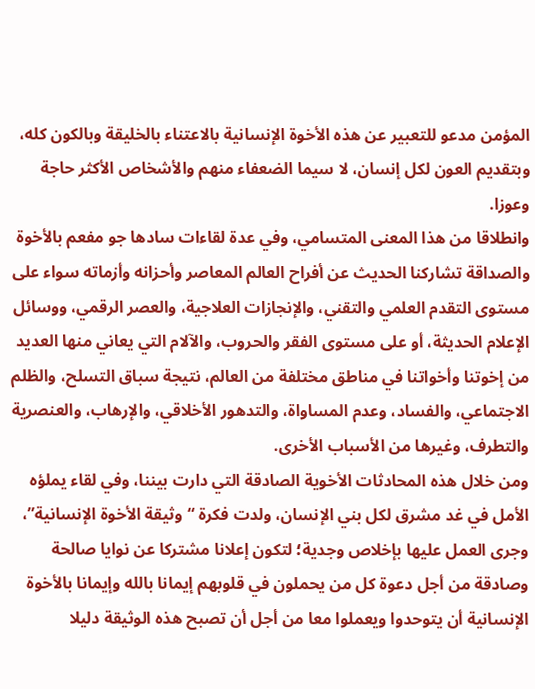المؤمن مدعو للتعبير عن هذه الأخوة الإنسانية بالاعتناء بالخليقة وبالكون كله، وبتقديم العون لكل إنسان، لا سيما الضعفاء منهم والأشخاص الأكثر حاجة وعوزا.
وانطلاقا من هذا المعنى المتسامي، وفي عدة لقاءات سادها جو مفعم بالأخوة والصداقة تشاركنا الحديث عن أفراح العالم المعاصر وأحزانه وأزماته سواء على مستوى التقدم العلمي والتقني، والإنجازات العلاجية، والعصر الرقمي، ووسائل الإعلام الحديثة، أو على مستوى الفقر والحروب، والآلام التي يعاني منها العديد من إخوتنا وأخواتنا في مناطق مختلفة من العالم، نتيجة سباق التسلح، والظلم الاجتماعي، والفساد، وعدم المساواة، والتدهور الأخلاقي، والإرهاب، والعنصرية والتطرف، وغيرها من الأسباب الأخرى.
ومن خلال هذه المحادثات الأخوية الصادقة التي دارت بيننا، وفي لقاء يملؤه الأمل في غد مشرق لكل بني الإنسان، ولدت فكرة “وثيقة الأخوة الإنسانية”، وجرى العمل عليها بإخلاص وجدية؛ لتكون إعلانا مشتركا عن نوايا صالحة وصادقة من أجل دعوة كل من يحملون في قلوبهم إيمانا بالله وإيمانا بالأخوة الإنسانية أن يتوحدوا ويعملوا معا من أجل أن تصبح هذه الوثيقة دليلا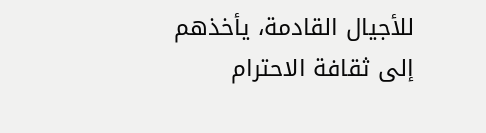للأجيال القادمة، يأخذهم إلى ثقافة الاحترام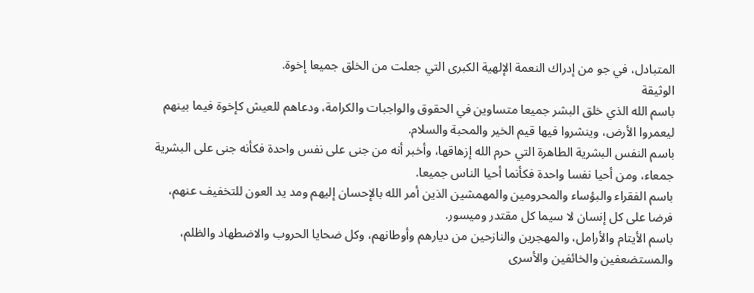المتبادل، في جو من إدراك النعمة الإلهية الكبرى التي جعلت من الخلق جميعا إخوة.
الوثيقة
باسم الله الذي خلق البشر جميعا متساوين في الحقوق والواجبات والكرامة، ودعاهم للعيش كإخوة فيما بينهم ليعمروا الأرض، وينشروا فيها قيم الخير والمحبة والسلام.
باسم النفس البشرية الطاهرة التي حرم الله إزهاقها، وأخبر أنه من جنى على نفس واحدة فكأنه جنى على البشرية جمعاء، ومن أحيا نفسا واحدة فكأنما أحيا الناس جميعا.
باسم الفقراء والبؤساء والمحرومين والمهمشين الذين أمر الله بالإحسان إليهم ومد يد العون للتخفيف عنهم، فرضا على كل إنسان لا سيما كل مقتدر وميسور.
باسم الأيتام والأرامل، والمهجرين والنازحين من ديارهم وأوطانهم، وكل ضحايا الحروب والاضطهاد والظلم، والمستضعفين والخائفين والأسرى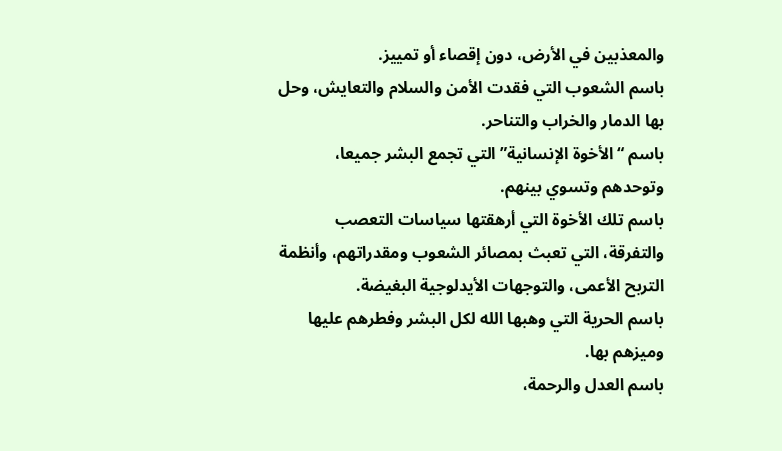والمعذبين في الأرض، دون إقصاء أو تمييز.
باسم الشعوب التي فقدت الأمن والسلام والتعايش، وحل بها الدمار والخراب والتناحر.
باسم “الأخوة الإنسانية” التي تجمع البشر جميعا، وتوحدهم وتسوي بينهم.
باسم تلك الأخوة التي أرهقتها سياسات التعصب والتفرقة، التي تعبث بمصائر الشعوب ومقدراتهم، وأنظمة التربح الأعمى، والتوجهات الأيدلوجية البغيضة.
باسم الحرية التي وهبها الله لكل البشر وفطرهم عليها وميزهم بها.
باسم العدل والرحمة،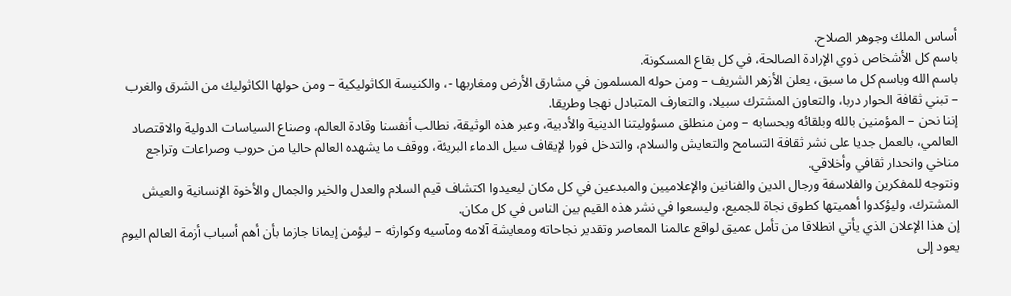أساس الملك وجوهر الصلاح.
باسم كل الأشخاص ذوي الإرادة الصالحة، في كل بقاع المسكونة.
باسم الله وباسم كل ما سبق، يعلن الأزهر الشريف – ومن حوله المسلمون في مشارق الأرض ومغاربها -، والكنيسة الكاثوليكية – ومن حولها الكاثوليك من الشرق والغرب – تبني ثقافة الحوار دربا، والتعاون المشترك سبيلا، والتعارف المتبادل نهجا وطريقا.
إننا نحن – المؤمنين بالله وبلقائه وبحسابه – ومن منطلق مسؤوليتنا الدينية والأدبية، وعبر هذه الوثيقة، نطالب أنفسنا وقادة العالم، وصناع السياسات الدولية والاقتصاد العالمي، بالعمل جديا على نشر ثقافة التسامح والتعايش والسلام، والتدخل فورا لإيقاف سيل الدماء البريئة، ووقف ما يشهده العالم حاليا من حروب وصراعات وتراجع مناخي وانحدار ثقافي وأخلاقي.
ونتوجه للمفكرين والفلاسفة ورجال الدين والفنانين والإعلاميين والمبدعين في كل مكان ليعيدوا اكتشاف قيم السلام والعدل والخير والجمال والأخوة الإنسانية والعيش المشترك، وليؤكدوا أهميتها كطوق نجاة للجميع، وليسعوا في نشر هذه القيم بين الناس في كل مكان.
إن هذا الإعلان الذي يأتي انطلاقا من تأمل عميق لواقع عالمنا المعاصر وتقدير نجاحاته ومعايشة آلامه ومآسيه وكوارثه – ليؤمن إيمانا جازما بأن أهم أسباب أزمة العالم اليوم يعود إلى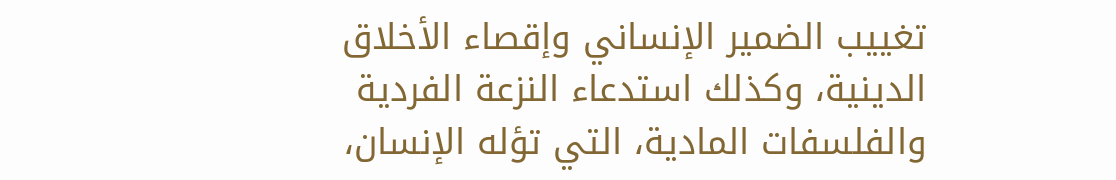تغييب الضمير الإنساني وإقصاء الأخلاق الدينية، وكذلك استدعاء النزعة الفردية والفلسفات المادية، التي تؤله الإنسان،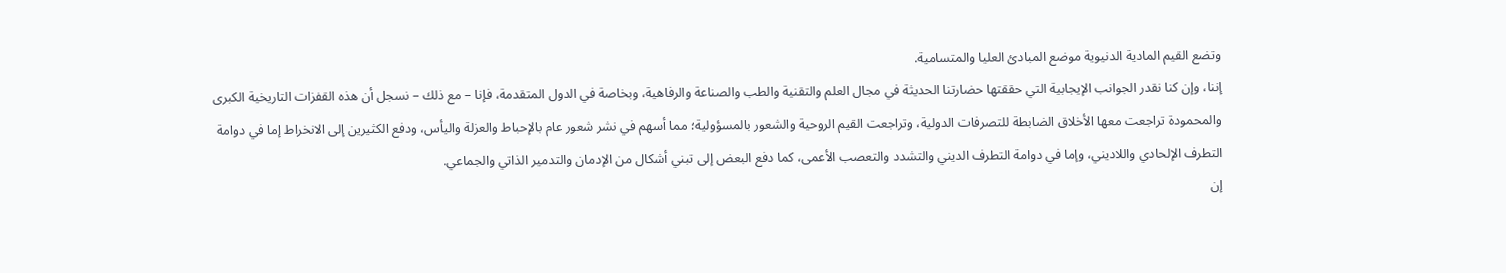وتضع القيم المادية الدنيوية موضع المبادئ العليا والمتسامية.
إننا، وإن كنا نقدر الجوانب الإيجابية التي حققتها حضارتنا الحديثة في مجال العلم والتقنية والطب والصناعة والرفاهية، وبخاصة في الدول المتقدمة، فإنا – مع ذلك – نسجل أن هذه القفزات التاريخية الكبرى والمحمودة تراجعت معها الأخلاق الضابطة للتصرفات الدولية، وتراجعت القيم الروحية والشعور بالمسؤولية؛ مما أسهم في نشر شعور عام بالإحباط والعزلة واليأس، ودفع الكثيرين إلى الانخراط إما في دوامة التطرف الإلحادي واللاديني، وإما في دوامة التطرف الديني والتشدد والتعصب الأعمى، كما دفع البعض إلى تبني أشكال من الإدمان والتدمير الذاتي والجماعي.
إن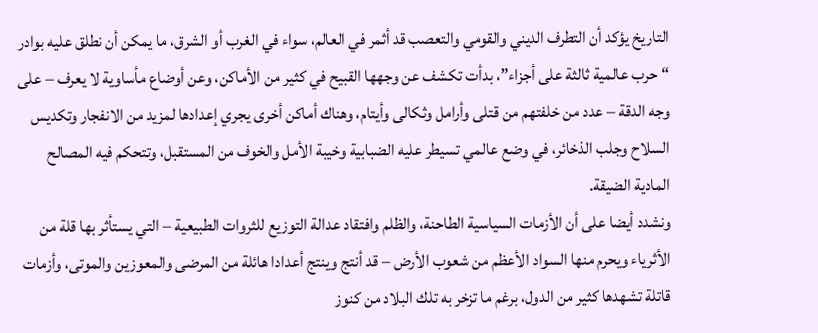التاريخ يؤكد أن التطرف الديني والقومي والتعصب قد أثمر في العالم، سواء في الغرب أو الشرق، ما يمكن أن نطلق عليه بوادر “حرب عالمية ثالثة على أجزاء”، بدأت تكشف عن وجهها القبيح في كثير من الأماكن، وعن أوضاع مأساوية لا يعرف – على وجه الدقة – عدد من خلفتهم من قتلى وأرامل وثكالى وأيتام، وهناك أماكن أخرى يجري إعدادها لمزيد من الانفجار وتكديس السلاح وجلب الذخائر، في وضع عالمي تسيطر عليه الضبابية وخيبة الأمل والخوف من المستقبل، وتتحكم فيه المصالح المادية الضيقة.
ونشدد أيضا على أن الأزمات السياسية الطاحنة، والظلم وافتقاد عدالة التوزيع للثروات الطبيعية – التي يستأثر بها قلة من الأثرياء ويحرم منها السواد الأعظم من شعوب الأرض – قد أنتج وينتج أعدادا هائلة من المرضى والمعوزين والموتى، وأزمات قاتلة تشهدها كثير من الدول، برغم ما تزخر به تلك البلاد من كنوز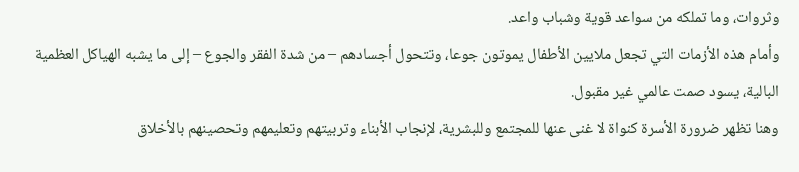وثروات، وما تملكه من سواعد قوية وشباب واعد.
وأمام هذه الأزمات التي تجعل ملايين الأطفال يموتون جوعا، وتتحول أجسادهم – من شدة الفقر والجوع – إلى ما يشبه الهياكل العظمية البالية، يسود صمت عالمي غير مقبول.
وهنا تظهر ضرورة الأسرة كنواة لا غنى عنها للمجتمع وللبشرية، لإنجاب الأبناء وتربيتهم وتعليمهم وتحصينهم بالأخلاق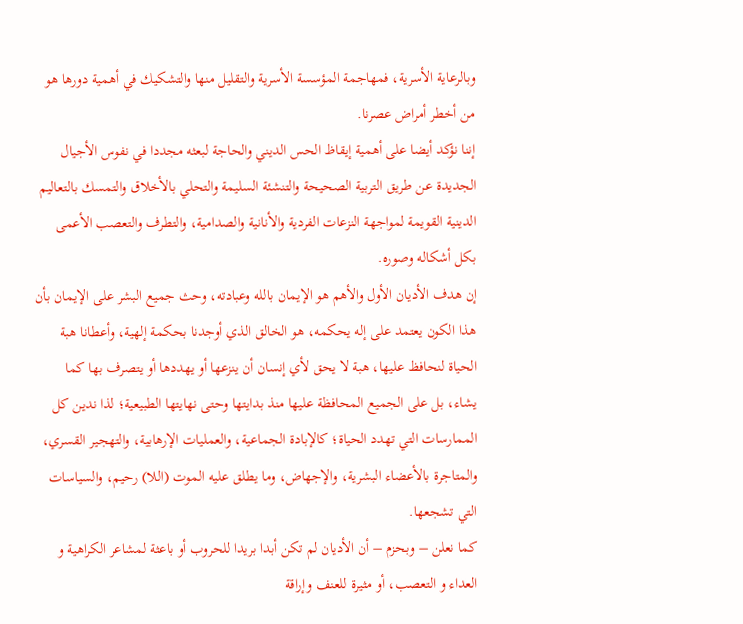وبالرعاية الأسرية، فمهاجمة المؤسسة الأسرية والتقليل منها والتشكيك في أهمية دورها هو من أخطر أمراض عصرنا.
إننا نؤكد أيضا على أهمية إيقاظ الحس الديني والحاجة لبعثه مجددا في نفوس الأجيال الجديدة عن طريق التربية الصحيحة والتنشئة السليمة والتحلي بالأخلاق والتمسك بالتعاليم الدينية القويمة لمواجهة النزعات الفردية والأنانية والصدامية، والتطرف والتعصب الأعمى بكل أشكاله وصوره.
إن هدف الأديان الأول والأهم هو الإيمان بالله وعبادته، وحث جميع البشر على الإيمان بأن هذا الكون يعتمد على إله يحكمه، هو الخالق الذي أوجدنا بحكمة إلهية، وأعطانا هبة الحياة لنحافظ عليها، هبة لا يحق لأي إنسان أن ينزعها أو يهددها أو يتصرف بها كما يشاء، بل على الجميع المحافظة عليها منذ بدايتها وحتى نهايتها الطبيعية؛ لذا ندين كل الممارسات التي تهدد الحياة؛ كالإبادة الجماعية، والعمليات الإرهابية، والتهجير القسري، والمتاجرة بالأعضاء البشرية، والإجهاض، وما يطلق عليه الموت (اللا) رحيم، والسياسات التي تشجعها.
كما نعلن – وبحزم – أن الأديان لم تكن أبدا بريدا للحروب أو باعثة لمشاعر الكراهية و العداء و التعصب، أو مثيرة للعنف وإراقة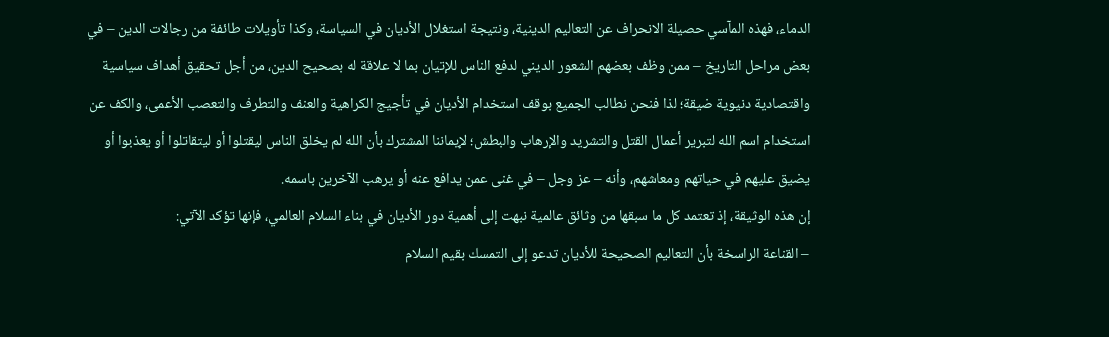الدماء، فهذه المآسي حصيلة الانحراف عن التعاليم الدينية، ونتيجة استغلال الأديان في السياسة، وكذا تأويلات طائفة من رجالات الدين – في بعض مراحل التاريخ – ممن وظف بعضهم الشعور الديني لدفع الناس للإتيان بما لا علاقة له بصحيح الدين، من أجل تحقيق أهداف سياسية واقتصادية دنيوية ضيقة؛ لذا فنحن نطالب الجميع بوقف استخدام الأديان في تأجيج الكراهية والعنف والتطرف والتعصب الأعمى، والكف عن استخدام اسم الله لتبرير أعمال القتل والتشريد والإرهاب والبطش؛ لإيماننا المشترك بأن الله لم يخلق الناس ليقتلوا أو ليتقاتلوا أو يعذبوا أو يضيق عليهم في حياتهم ومعاشهم، وأنه – عز وجل – في غنى عمن يدافع عنه أو يرهب الآخرين باسمه.
إن هذه الوثيقة، إذ تعتمد كل ما سبقها من وثائق عالمية نبهت إلى أهمية دور الأديان في بناء السلام العالمي، فإنها تؤكد الآتي:
– القناعة الراسخة بأن التعاليم الصحيحة للأديان تدعو إلى التمسك بقيم السلام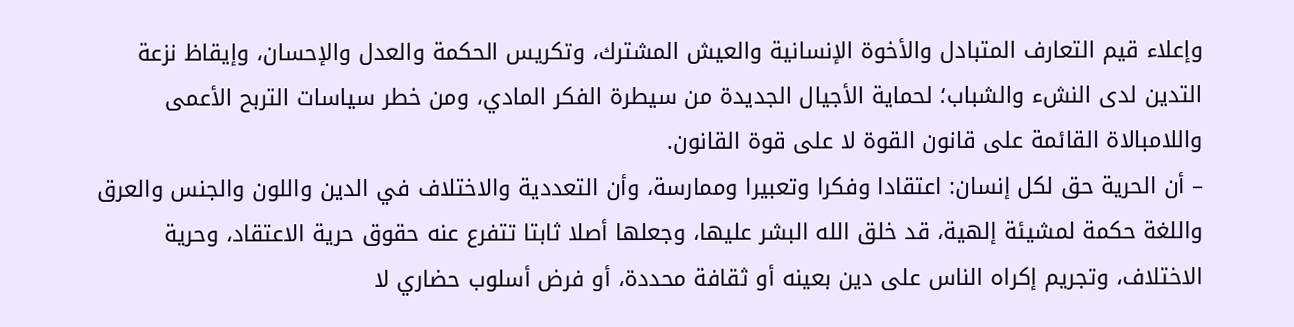وإعلاء قيم التعارف المتبادل والأخوة الإنسانية والعيش المشترك، وتكريس الحكمة والعدل والإحسان، وإيقاظ نزعة التدين لدى النشء والشباب؛ لحماية الأجيال الجديدة من سيطرة الفكر المادي، ومن خطر سياسات التربح الأعمى واللامبالاة القائمة على قانون القوة لا على قوة القانون.
– أن الحرية حق لكل إنسان: اعتقادا وفكرا وتعبيرا وممارسة، وأن التعددية والاختلاف في الدين واللون والجنس والعرق واللغة حكمة لمشيئة إلهية، قد خلق الله البشر عليها، وجعلها أصلا ثابتا تتفرع عنه حقوق حرية الاعتقاد، وحرية الاختلاف، وتجريم إكراه الناس على دين بعينه أو ثقافة محددة، أو فرض أسلوب حضاري لا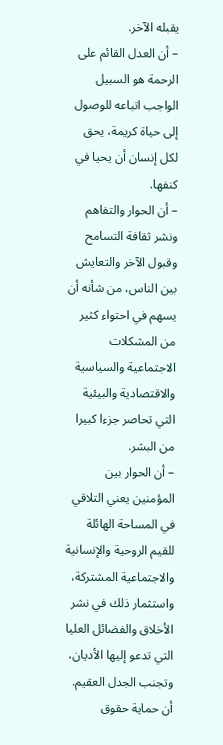يقبله الآخر.
– أن العدل القائم على الرحمة هو السبيل الواجب اتباعه للوصول إلى حياة كريمة، يحق لكل إنسان أن يحيا في كنفها.
– أن الحوار والتفاهم ونشر ثقافة التسامح وقبول الآخر والتعايش بين الناس، من شأنه أن يسهم في احتواء كثير من المشكلات الاجتماعية والسياسية والاقتصادية والبيئية التي تحاصر جزءا كبيرا من البشر.
– أن الحوار بين المؤمنين يعني التلاقي في المساحة الهائلة للقيم الروحية والإنسانية والاجتماعية المشتركة، واستثمار ذلك في نشر الأخلاق والفضائل العليا التي تدعو إليها الأديان، وتجنب الجدل العقيم.
أن حماية حقوق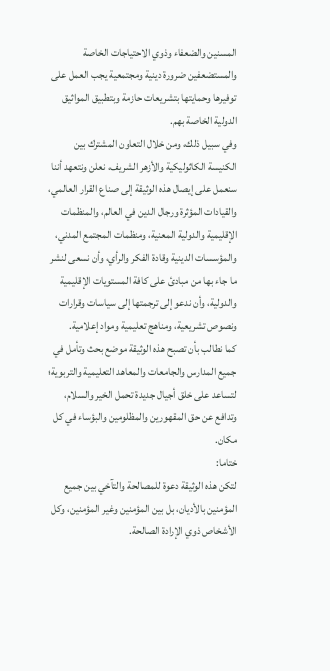المسنين والضعفاء وذوي الاحتياجات الخاصة والمستضعفين ضرورة دينية ومجتمعية يجب العمل على توفيرها وحمايتها بتشريعات حازمة وبتطبيق المواثيق الدولية الخاصة بهم.
وفي سبيل ذلك، ومن خلال التعاون المشترك بين الكنيسة الكاثوليكية والأزهر الشريف، نعلن ونتعهد أننا سنعمل على إيصال هذه الوثيقة إلى صناع القرار العالمي، والقيادات المؤثرة ورجال الدين في العالم، والمنظمات الإقليمية والدولية المعنية، ومنظمات المجتمع المدني، والمؤسسات الدينية وقادة الفكر والرأي، وأن نسعى لنشر ما جاء بها من مبادئ على كافة المستويات الإقليمية والدولية، وأن ندعو إلى ترجمتها إلى سياسات وقرارات ونصوص تشريعية، ومناهج تعليمية ومواد إعلامية.
كما نطالب بأن تصبح هذه الوثيقة موضع بحث وتأمل في جميع المدارس والجامعات والمعاهد التعليمية والتربوية؛ لتساعد على خلق أجيال جديدة تحمل الخير والسلام، وتدافع عن حق المقهورين والمظلومين والبؤساء في كل مكان.
ختاما:
لتكن هذه الوثيقة دعوة للمصالحة والتآخي بين جميع المؤمنين بالأديان، بل بين المؤمنين وغير المؤمنين، وكل الأشخاص ذوي الإرادة الصالحة.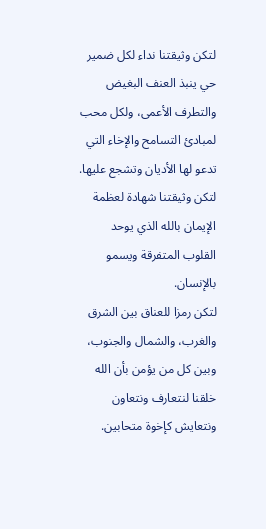لتكن وثيقتنا نداء لكل ضمير حي ينبذ العنف البغيض والتطرف الأعمى، ولكل محب لمبادئ التسامح والإخاء التي تدعو لها الأديان وتشجع عليها.
لتكن وثيقتنا شهادة لعظمة الإيمان بالله الذي يوحد القلوب المتفرقة ويسمو بالإنسان.
لتكن رمزا للعناق بين الشرق والغرب، والشمال والجنوب، وبين كل من يؤمن بأن الله خلقنا لنتعارف ونتعاون ونتعايش كإخوة متحابين.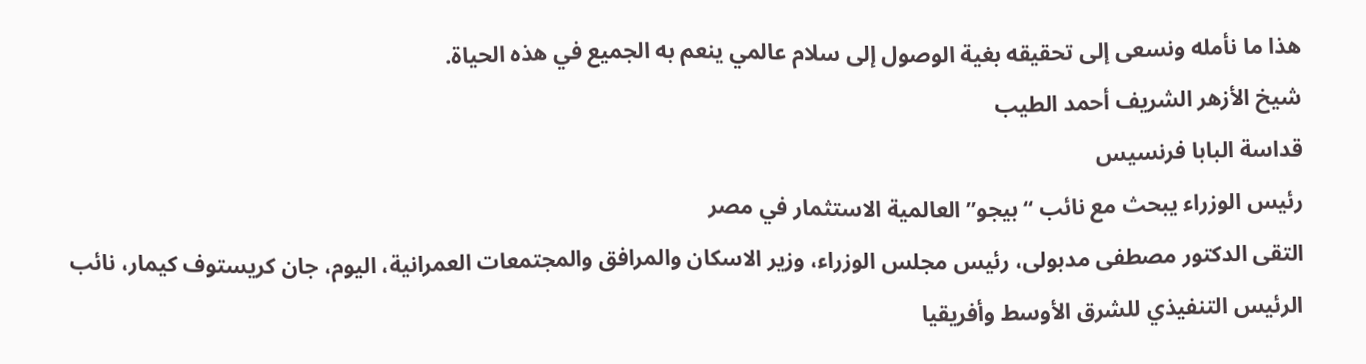هذا ما نأمله ونسعى إلى تحقيقه بغية الوصول إلى سلام عالمي ينعم به الجميع في هذه الحياة.
شيخ الأزهر الشريف أحمد الطيب
قداسة البابا فرنسيس
رئيس الوزراء يبحث مع نائب “بيجو” العالمية الاستثمار في مصر
التقى الدكتور مصطفى مدبولى، رئيس مجلس الوزراء، وزير الاسكان والمرافق والمجتمعات العمرانية، اليوم، جان كريستوف كيمار، نائب الرئيس التنفيذي للشرق الأوسط وأفريقيا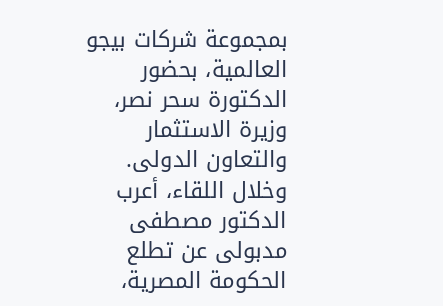بمجموعة شركات بيجو العالمية، بحضور الدكتورة سحر نصر، وزيرة الاستثمار والتعاون الدولى.
وخلال اللقاء، أعرب الدكتور مصطفى مدبولى عن تطلع الحكومة المصرية،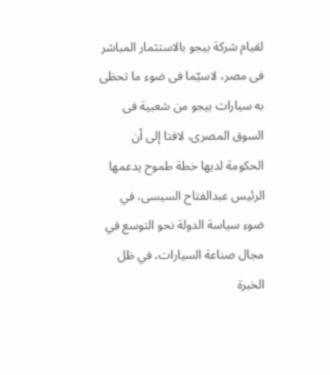لقيام شركة بيجو بالاستثمار المباشر فى مصر، لاسيّما فى ضوء ما تحظى به سيارات بيجو من شعبية فى السوق المصرى، لافتا إلى أن الحكومة لديها خطة طموح يدعمها الرئيس عبدالفتاح السيسى، في ضوء سياسة الدولة نحو التوسع في مجال صناعة السيارات، في ظل الخبرة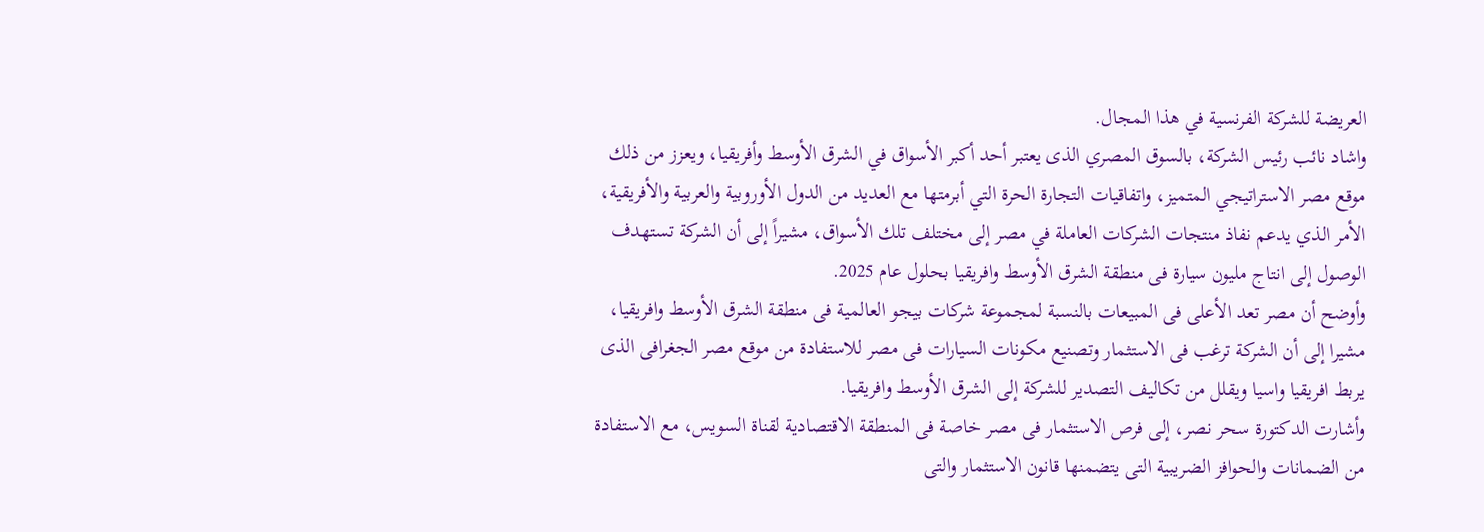العريضة للشركة الفرنسية في هذا المجال.
واشاد نائب رئيس الشركة، بالسوق المصري الذى يعتبر أحد أكبر الأسواق في الشرق الأوسط وأفريقيا، ويعزز من ذلك موقع مصر الاستراتيجي المتميز، واتفاقيات التجارة الحرة التي أبرمتها مع العديد من الدول الأوروبية والعربية والأفريقية، الأمر الذي يدعم نفاذ منتجات الشركات العاملة في مصر إلى مختلف تلك الأسواق، مشيراً إلى أن الشركة تستهدف الوصول إلى انتاج مليون سيارة فى منطقة الشرق الأوسط وافريقيا بحلول عام 2025.
وأوضح أن مصر تعد الأعلى فى المبيعات بالنسبة لمجموعة شركات بيجو العالمية فى منطقة الشرق الأوسط وافريقيا، مشيرا إلى أن الشركة ترغب فى الاستثمار وتصنيع مكونات السيارات فى مصر للاستفادة من موقع مصر الجغرافى الذى يربط افريقيا واسيا ويقلل من تكاليف التصدير للشركة إلى الشرق الأوسط وافريقيا.
وأشارت الدكتورة سحر نصر، إلى فرص الاستثمار فى مصر خاصة فى المنطقة الاقتصادية لقناة السويس، مع الاستفادة من الضمانات والحوافز الضريبية التى يتضمنها قانون الاستثمار والتى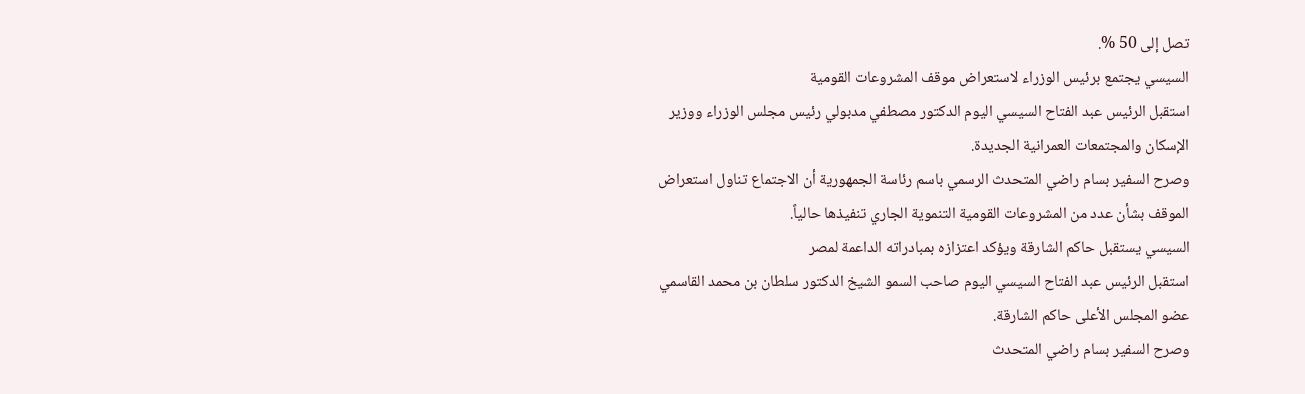تصل إلى 50 %.
السيسي يجتمع برئيس الوزراء لاستعراض موقف المشروعات القومية
استقبل الرئيس عبد الفتاح السيسي اليوم الدكتور مصطفي مدبولي رئيس مجلس الوزراء ووزير الإسكان والمجتمعات العمرانية الجديدة.
وصرح السفير بسام راضي المتحدث الرسمي باسم رئاسة الجمهورية أن الاجتماع تناول استعراض الموقف بشأن عدد من المشروعات القومية التنموية الجاري تنفيذها حالياً.
السيسي يستقبل حاكم الشارقة ويؤكد اعتزازه بمبادراته الداعمة لمصر
استقبل الرئيس عبد الفتاح السيسي اليوم صاحب السمو الشيخ الدكتور سلطان بن محمد القاسمي عضو المجلس الأعلى حاكم الشارقة.
وصرح السفير بسام راضي المتحدث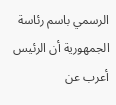الرسمي باسم رئاسة الجمهورية أن الرئيس أعرب عن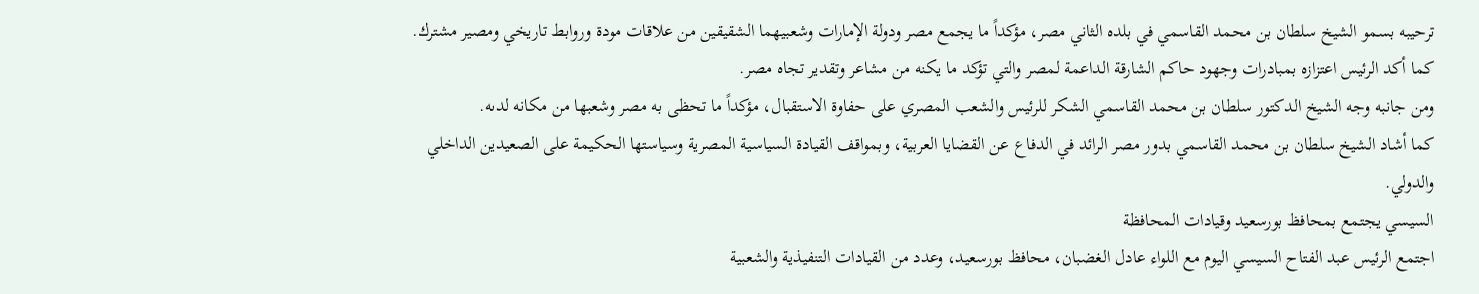ترحيبه بسمو الشيخ سلطان بن محمد القاسمي في بلده الثاني مصر، مؤكداً ما يجمع مصر ودولة الإمارات وشعبيهما الشقيقين من علاقات مودة وروابط تاريخي ومصير مشترك.
كما أكد الرئيس اعتزازه بمبادرات وجهود حاكم الشارقة الداعمة لمصر والتي تؤكد ما يكنه من مشاعر وتقدير تجاه مصر.
ومن جانبه وجه الشيخ الدكتور سلطان بن محمد القاسمي الشكر للرئيس والشعب المصري على حفاوة الاستقبال، مؤكداً ما تحظى به مصر وشعبها من مكانه لدىه.
كما أشاد الشيخ سلطان بن محمد القاسمي بدور مصر الرائد في الدفاع عن القضايا العربية، وبمواقف القيادة السياسية المصرية وسياستها الحكيمة على الصعيدين الداخلي والدولي.
السيسي يجتمع بمحافظ بورسعيد وقيادات المحافظة
اجتمع الرئيس عبد الفتاح السيسي اليوم مع اللواء عادل الغضبان، محافظ بورسعيد، وعدد من القيادات التنفيذية والشعبية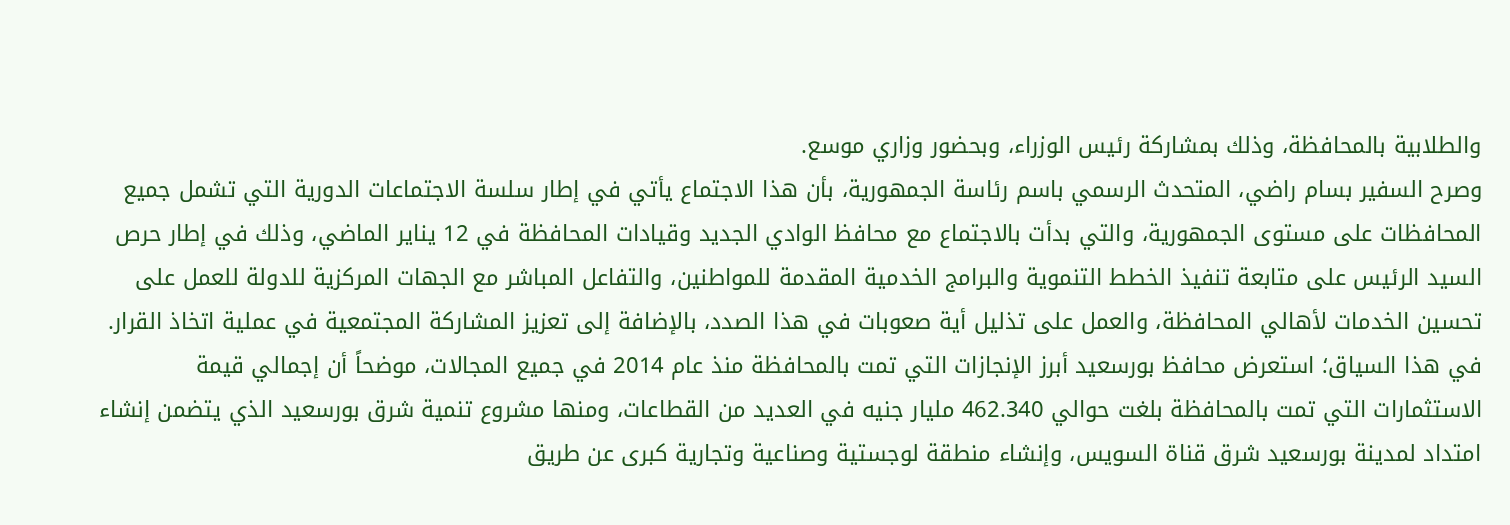والطلابية بالمحافظة، وذلك بمشاركة رئيس الوزراء، وبحضور وزاري موسع.
وصرح السفير بسام راضي، المتحدث الرسمي باسم رئاسة الجمهورية، بأن هذا الاجتماع يأتي في إطار سلسة الاجتماعات الدورية التي تشمل جميع المحافظات على مستوى الجمهورية، والتي بدأت بالاجتماع مع محافظ الوادي الجديد وقيادات المحافظة في 12 يناير الماضي، وذلك في إطار حرص السيد الرئيس على متابعة تنفيذ الخطط التنموية والبرامج الخدمية المقدمة للمواطنين، والتفاعل المباشر مع الجهات المركزية للدولة للعمل على تحسين الخدمات لأهالي المحافظة، والعمل على تذليل أية صعوبات في هذا الصدد، بالإضافة إلى تعزيز المشاركة المجتمعية في عملية اتخاذ القرار.
في هذا السياق؛ استعرض محافظ بورسعيد أبرز الإنجازات التي تمت بالمحافظة منذ عام 2014 في جميع المجالات، موضحاً أن إجمالي قيمة الاستثمارات التي تمت بالمحافظة بلغت حوالي 462.340 مليار جنيه في العديد من القطاعات، ومنها مشروع تنمية شرق بورسعيد الذي يتضمن إنشاء امتداد لمدينة بورسعيد شرق قناة السويس، وإنشاء منطقة لوجستية وصناعية وتجارية كبرى عن طريق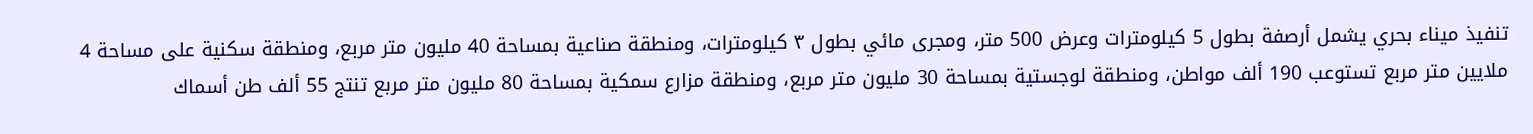تنفيذ ميناء بحري يشمل أرصفة بطول 5 كيلومترات وعرض 500 متر، ومجرى مائي بطول ٣ كيلومترات، ومنطقة صناعية بمساحة 40 مليون متر مربع، ومنطقة سكنية على مساحة 4 ملايين متر مربع تستوعب 190 ألف مواطن، ومنطقة لوجستية بمساحة 30 مليون متر مربع، ومنطقة مزارع سمكية بمساحة 80 مليون متر مربع تنتج 55 ألف طن أسماك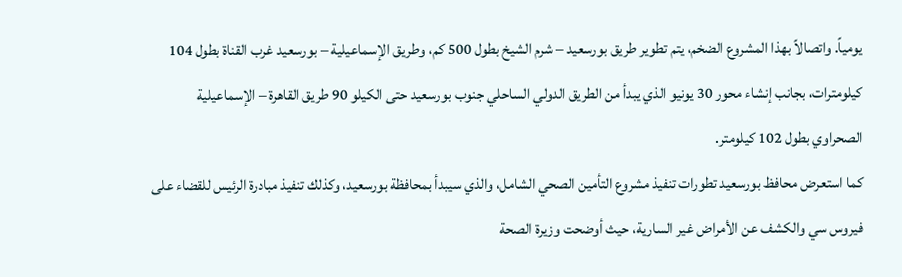يومياً. واتصالاً بهذا المشروع الضخم، يتم تطوير طريق بورسعيد – شرم الشيخ بطول 500 كم، وطريق الإسماعيلية – بورسعيد غرب القناة بطول 104 كيلومترات، بجانب إنشاء محور 30 يونيو الذي يبدأ من الطريق الدولي الساحلي جنوب بورسعيد حتى الكيلو 90 طريق القاهرة – الإسماعيلية الصحراوي بطول 102 كيلومتر.
كما استعرض محافظ بورسعيد تطورات تنفيذ مشروع التأمين الصحي الشامل، والذي سيبدأ بمحافظة بورسعيد، وكذلك تنفيذ مبادرة الرئيس للقضاء على فيروس سي والكشف عن الأمراض غير السارية، حيث أوضحت وزيرة الصحة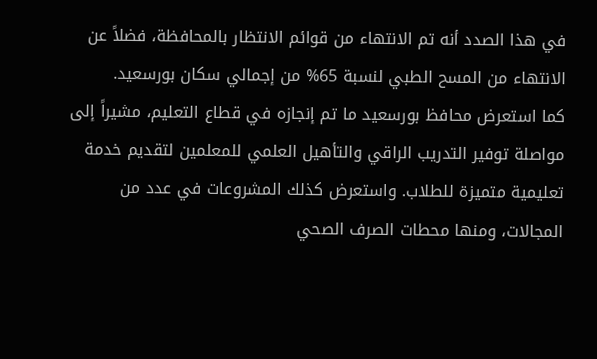في هذا الصدد أنه تم الانتهاء من قوائم الانتظار بالمحافظة، فضلاً عن الانتهاء من المسح الطبي لنسبة 65% من إجمالي سكان بورسعيد.
كما استعرض محافظ بورسعيد ما تم إنجازه في قطاع التعليم، مشيراً إلى مواصلة توفير التدريب الراقي والتأهيل العلمي للمعلمين لتقديم خدمة تعليمية متميزة للطلاب. واستعرض كذلك المشروعات في عدد من المجالات، ومنها محطات الصرف الصحي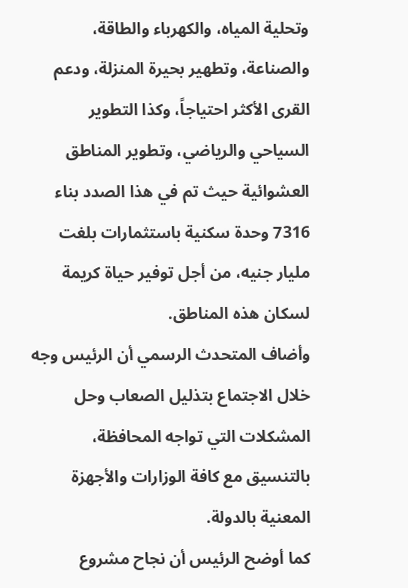وتحلية المياه، والكهرباء والطاقة، والصناعة، وتطهير بحيرة المنزلة، ودعم القرى الأكثر احتياجاً، وكذا التطوير السياحي والرياضي، وتطوير المناطق العشوائية حيث تم في هذا الصدد بناء 7316 وحدة سكنية باستثمارات بلغت مليار جنيه، من أجل توفير حياة كريمة لسكان هذه المناطق.
وأضاف المتحدث الرسمي أن الرئيس وجه خلال الاجتماع بتذليل الصعاب وحل المشكلات التي تواجه المحافظة، بالتنسيق مع كافة الوزارات والأجهزة المعنية بالدولة.
كما أوضح الرئيس أن نجاح مشروع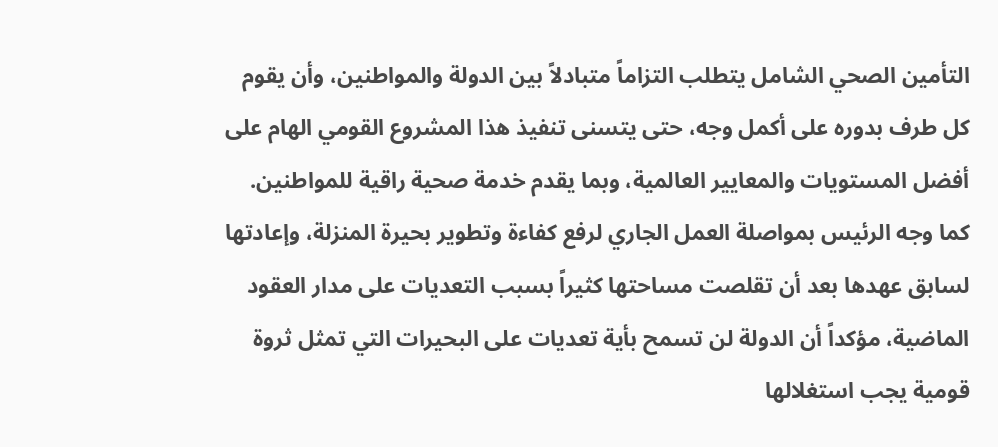التأمين الصحي الشامل يتطلب التزاماً متبادلاً بين الدولة والمواطنين، وأن يقوم كل طرف بدوره على أكمل وجه، حتى يتسنى تنفيذ هذا المشروع القومي الهام على أفضل المستويات والمعايير العالمية، وبما يقدم خدمة صحية راقية للمواطنين.
كما وجه الرئيس بمواصلة العمل الجاري لرفع كفاءة وتطوير بحيرة المنزلة، وإعادتها لسابق عهدها بعد أن تقلصت مساحتها كثيراً بسبب التعديات على مدار العقود الماضية، مؤكداً أن الدولة لن تسمح بأية تعديات على البحيرات التي تمثل ثروة قومية يجب استغلالها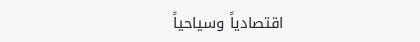اقتصادياً وسياحياً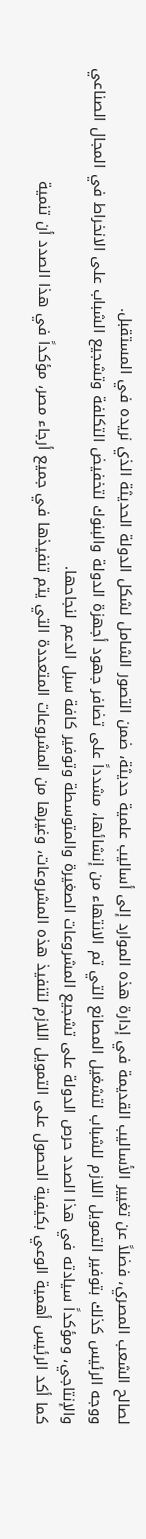لصالح الشعب المصري، فضلاً عن تغيير الأساليب القديمة في إدارة هذه الموارد إلى أساليب علمية حديثة، ضمن التصور الشامل لشكل الدولة الحديثة الذي نريده في المستقبل.
ووجه الرئيس كذلك بتوفير التمويل اللازم للشباب لتشغيل المصانع التي تم الانتهاء من إنشائها، مشدداً على تضافر جهود أجهزة الدولة والبنوك لتخفيض التكلفة وتشجيع الشباب على الانخراط في المجال الصناعي والإنتاجي، ومؤكداً سيادته في هذا الصدد حرص الدولة على تشجيع المشروعات الصغيرة والمتوسطة وتوفير كافة سبل الدعم لنجاحها.
كما أكد الرئيس أهمية الوعي بكيفية الحصول على التمويل اللازم لتنفيذ هذه المشروعات، وغيرها من المشروعات المتعددة التي يتم تنفيذها في جميع أرجاء مصر، مؤكداً في هذا الصدد أن تنمية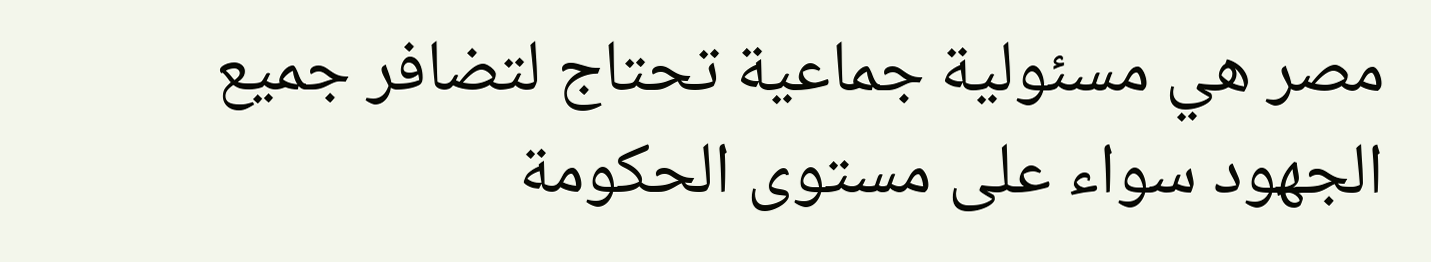مصر هي مسئولية جماعية تحتاج لتضافر جميع الجهود سواء على مستوى الحكومة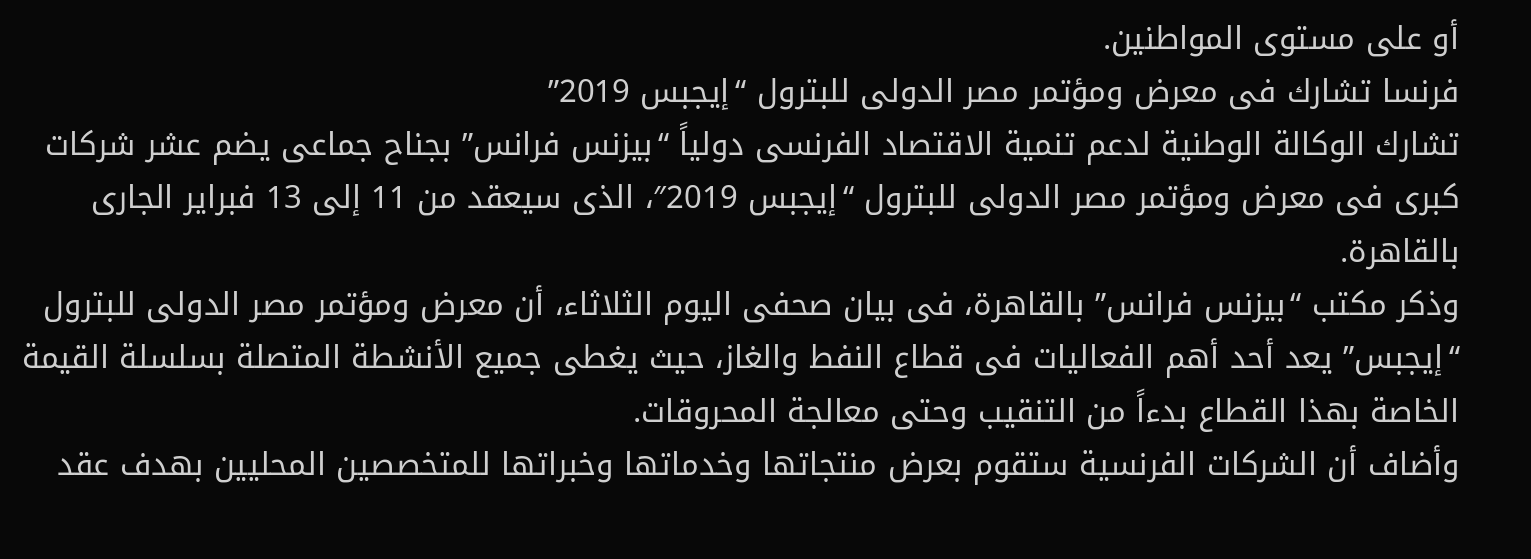أو على مستوى المواطنين.
فرنسا تشارك فى معرض ومؤتمر مصر الدولى للبترول “إيجبس 2019”
تشارك الوكالة الوطنية لدعم تنمية الاقتصاد الفرنسى دولياً “بيزنس فرانس” بجناح جماعى يضم عشر شركات كبرى فى معرض ومؤتمر مصر الدولى للبترول “إيجبس 2019″، الذى سيعقد من 11 إلى 13 فبراير الجارى بالقاهرة.
وذكر مكتب “بيزنس فرانس” بالقاهرة، فى بيان صحفى اليوم الثلاثاء، أن معرض ومؤتمر مصر الدولى للبترول “إيجبس” يعد أحد أهم الفعاليات فى قطاع النفط والغاز، حيث يغطى جميع الأنشطة المتصلة بسلسلة القيمة الخاصة بهذا القطاع بدءاً من التنقيب وحتى معالجة المحروقات.
وأضاف أن الشركات الفرنسية ستقوم بعرض منتجاتها وخدماتها وخبراتها للمتخصصين المحليين بهدف عقد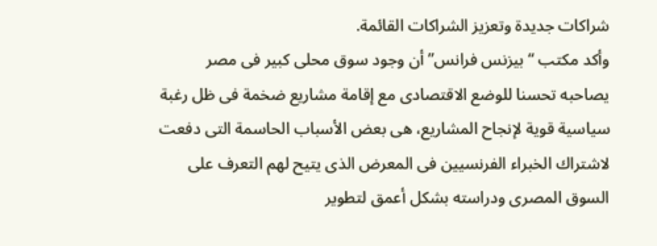شراكات جديدة وتعزيز الشراكات القائمة.
وأكد مكتب “بيزنس فرانس” أن وجود سوق محلى كبير فى مصر يصاحبه تحسنا للوضع الاقتصادى مع إقامة مشاريع ضخمة فى ظل رغبة سياسية قوية لإنجاح المشاريع، هى بعض الأسباب الحاسمة التى دفعت لاشتراك الخبراء الفرنسيين فى المعرض الذى يتيح لهم التعرف على السوق المصرى ودراسته بشكل أعمق لتطوير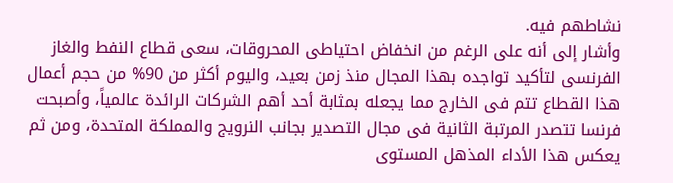نشاطهم فيه.
وأشار إلى أنه على الرغم من انخفاض احتياطى المحروقات، سعى قطاع النفط والغاز الفرنسى لتأكيد تواجده بهذا المجال منذ زمن بعيد، واليوم أكثر من 90% من حجم أعمال هذا القطاع تتم فى الخارج مما يجعله بمثابة أحد أهم الشركات الرائدة عالمياً، وأصبحت فرنسا تتصدر المرتبة الثانية فى مجال التصدير بجانب النرويج والمملكة المتحدة، ومن ثم يعكس هذا الأداء المذهل المستوى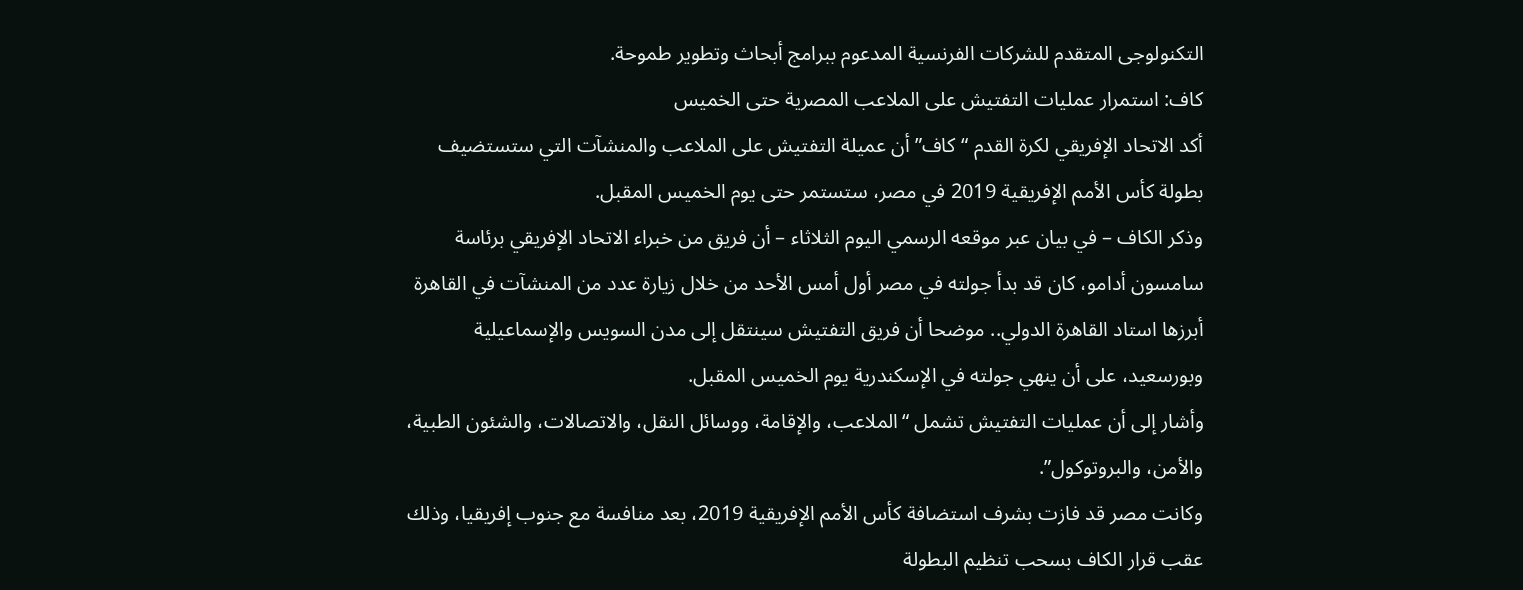التكنولوجى المتقدم للشركات الفرنسية المدعوم ببرامج أبحاث وتطوير طموحة.
كاف: استمرار عمليات التفتيش على الملاعب المصرية حتى الخميس
أكد الاتحاد الإفريقي لكرة القدم “كاف” أن عميلة التفتيش على الملاعب والمنشآت التي ستستضيف بطولة كأس الأمم الإفريقية 2019 في مصر، ستستمر حتى يوم الخميس المقبل.
وذكر الكاف – في بيان عبر موقعه الرسمي اليوم الثلاثاء – أن فريق من خبراء الاتحاد الإفريقي برئاسة سامسون أدامو، كان قد بدأ جولته في مصر أول أمس الأحد من خلال زيارة عدد من المنشآت في القاهرة أبرزها استاد القاهرة الدولي.. موضحا أن فريق التفتيش سينتقل إلى مدن السويس والإسماعيلية وبورسعيد، على أن ينهي جولته في الإسكندرية يوم الخميس المقبل.
وأشار إلى أن عمليات التفتيش تشمل “الملاعب، والإقامة، ووسائل النقل، والاتصالات، والشئون الطبية، والأمن، والبروتوكول”.
وكانت مصر قد فازت بشرف استضافة كأس الأمم الإفريقية 2019، بعد منافسة مع جنوب إفريقيا، وذلك عقب قرار الكاف بسحب تنظيم البطولة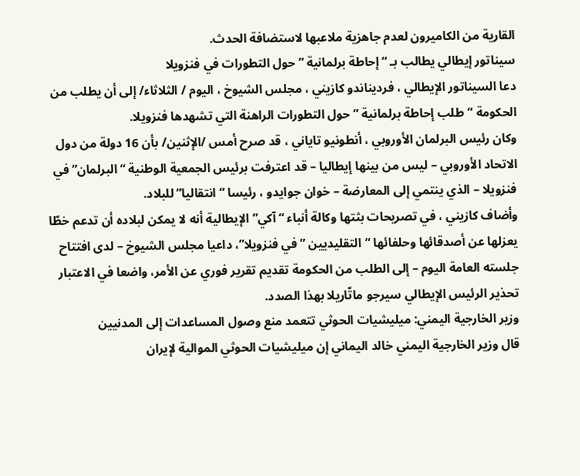القارية من الكاميرون لعدم جاهزية ملاعبها لاستضافة الحدث.
سيناتور إيطالي يطالب بـ “إحاطة برلمانية ” حول التطورات في فنزويلا
دعا السيناتور الإيطالي ، فرديناندو كازيني ، مجلس الشيوخ ، اليوم / الثلاثاء/ إلى أن يطلب من الحكومة “طلب إحاطة برلمانية ” حول التطورات الراهنة التي تشهدها فنزويلا.
وكان رئيس البرلمان الأوروبي ، أنطونيو تاياني ، قد صرح أمس /الإثنين/ بأن 16 دولة من دول الاتحاد الأوروبي – ليس من بينها إيطاليا – قد اعترفت برئيس الجمعية الوطنية “البرلمان” في فنزويلا – الذي ينتمي إلى المعارضة – خوان جوايدو ، رئيسا “انتقاليا” للبلاد.
وأضاف كازيني ، في تصريحات بثتها وكالة أنباء “آكي” الإيطالية أنه لا يمكن لبلاده أن تدعم خطّا يعزلها عن أصدقائها وحلفائها “التقليديين ” في فنزويلا”، داعيا مجلس الشيوخ – لدى افتتاح جلسته العامة اليوم – إلى الطلب من الحكومة تقديم تقرير فوري عن الأمر، واضعا في الاعتبار تحذير الرئيس الإيطالي سيرجو ماتّاريلا بهذا الصدد.
وزير الخارجية اليمني: ميليشيات الحوثي تتعمد منع وصول المساعدات إلى المدنيين
قال وزير الخارجية اليمني خالد اليماني إن ميليشيات الحوثي الموالية لإيران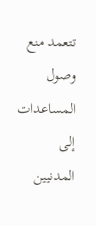تتعمد منع وصول المساعدات إلى المدنيين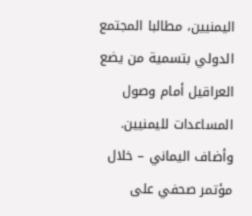اليمنيين، مطالبا المجتمع الدولي بتسمية من يضع العراقيل أمام وصول المساعدات لليمنيين.
وأضاف اليماني – خلال مؤتمر صحفي على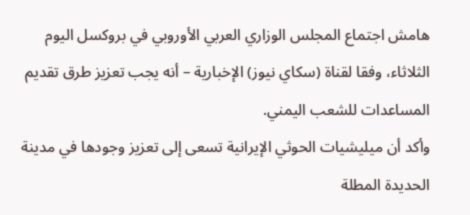هامش اجتماع المجلس الوزاري العربي الأوروبي في بروكسل اليوم الثلاثاء، وفقا لقناة (سكاي نيوز) الإخبارية – أنه يجب تعزيز طرق تقديم المساعدات للشعب اليمني.
وأكد أن ميليشيات الحوثي الإيرانية تسعى إلى تعزيز وجودها في مدينة الحديدة المطلة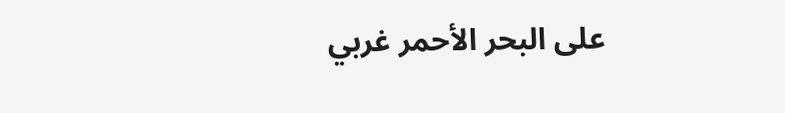على البحر الأحمر غربي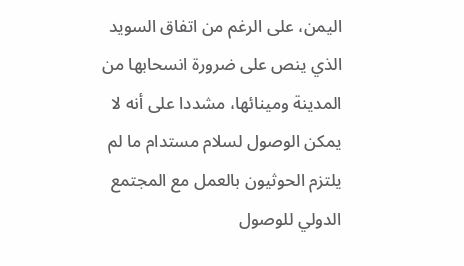اليمن، على الرغم من اتفاق السويد الذي ينص على ضرورة انسحابها من المدينة ومينائها، مشددا على أنه لا يمكن الوصول لسلام مستدام ما لم يلتزم الحوثيون بالعمل مع المجتمع الدولي للوصول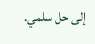إلى حل سلمي.